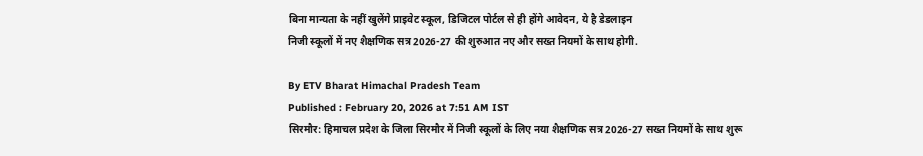बिना मान्यता के नहीं खुलेंगे प्राइवेट स्कूल, डिजिटल पोर्टल से ही होंगे आवेदन, ये है डेडलाइन
निजी स्कूलों में नए शैक्षणिक सत्र 2026-27 की शुरुआत नए और सख्त नियमों के साथ होगी.

By ETV Bharat Himachal Pradesh Team
Published : February 20, 2026 at 7:51 AM IST
सिरमौर: हिमाचल प्रदेश के जिला सिरमौर में निजी स्कूलों के लिए नया शैक्षणिक सत्र 2026-27 सख्त नियमों के साथ शुरू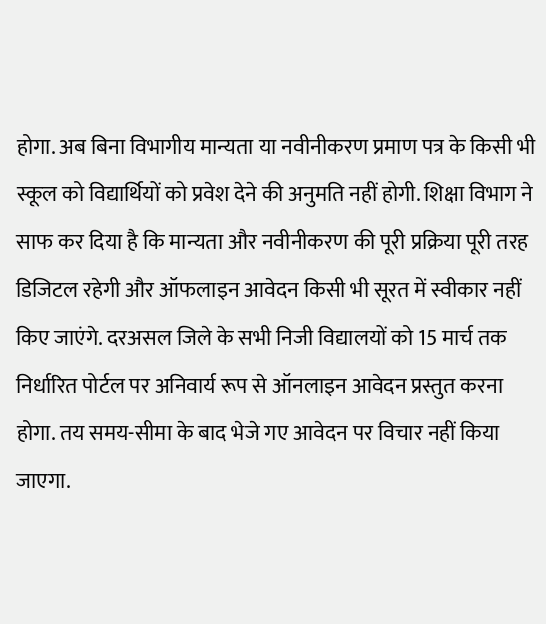होगा. अब बिना विभागीय मान्यता या नवीनीकरण प्रमाण पत्र के किसी भी स्कूल को विद्यार्थियों को प्रवेश देने की अनुमति नहीं होगी. शिक्षा विभाग ने साफ कर दिया है कि मान्यता और नवीनीकरण की पूरी प्रक्रिया पूरी तरह डिजिटल रहेगी और ऑफलाइन आवेदन किसी भी सूरत में स्वीकार नहीं किए जाएंगे. दरअसल जिले के सभी निजी विद्यालयों को 15 मार्च तक निर्धारित पोर्टल पर अनिवार्य रूप से ऑनलाइन आवेदन प्रस्तुत करना होगा. तय समय-सीमा के बाद भेजे गए आवेदन पर विचार नहीं किया जाएगा.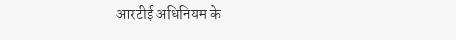आरटीई अधिनियम के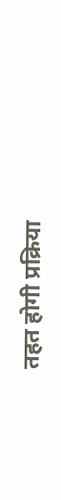तहत होगी प्रक्रिया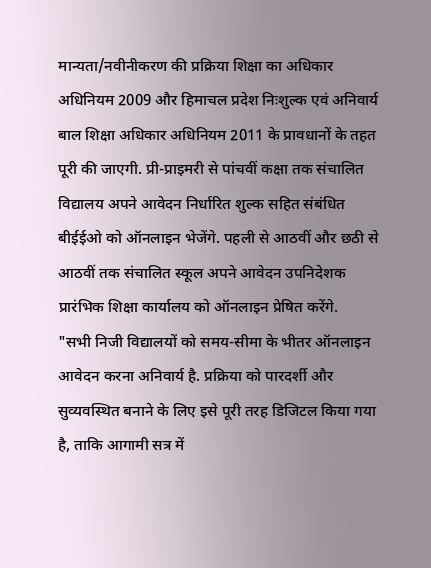मान्यता/नवीनीकरण की प्रक्रिया शिक्षा का अधिकार अधिनियम 2009 और हिमाचल प्रदेश निःशुल्क एवं अनिवार्य बाल शिक्षा अधिकार अधिनियम 2011 के प्रावधानों के तहत पूरी की जाएगी. प्री-प्राइमरी से पांचवीं कक्षा तक संचालित विद्यालय अपने आवेदन निर्धारित शुल्क सहित संबंधित बीईईओ को ऑनलाइन भेजेंगे. पहली से आठवीं और छठी से आठवीं तक संचालित स्कूल अपने आवेदन उपनिदेशक प्रारंभिक शिक्षा कार्यालय को ऑनलाइन प्रेषित करेंगे.
"सभी निजी विद्यालयों को समय-सीमा के भीतर ऑनलाइन आवेदन करना अनिवार्य है. प्रक्रिया को पारदर्शी और सुव्यवस्थित बनाने के लिए इसे पूरी तरह डिजिटल किया गया है, ताकि आगामी सत्र में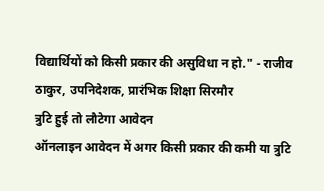विद्यार्थियों को किसी प्रकार की असुविधा न हो." - राजीव ठाकुर, उपनिदेशक, प्रारंभिक शिक्षा सिरमौर
त्रुटि हुई तो लौटेगा आवेदन
ऑनलाइन आवेदन में अगर किसी प्रकार की कमी या त्रुटि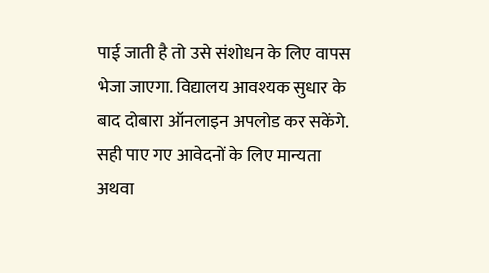पाई जाती है तो उसे संशोधन के लिए वापस भेजा जाएगा. विद्यालय आवश्यक सुधार के बाद दोबारा ऑनलाइन अपलोड कर सकेंगे. सही पाए गए आवेदनों के लिए मान्यता अथवा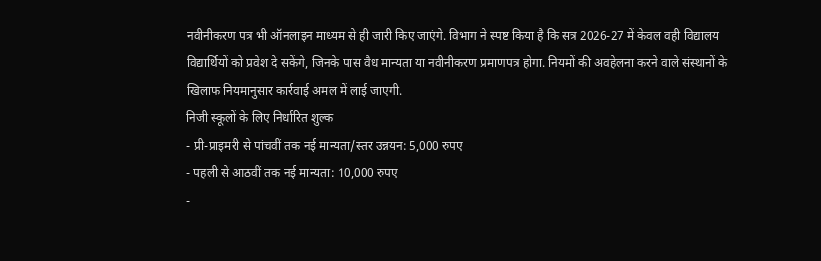नवीनीकरण पत्र भी ऑनलाइन माध्यम से ही जारी किए जाएंगे. विभाग ने स्पष्ट किया है कि सत्र 2026-27 में केवल वही विद्यालय विद्यार्थियों को प्रवेश दे सकेंगे, जिनके पास वैध मान्यता या नवीनीकरण प्रमाणपत्र होगा. नियमों की अवहेलना करने वाले संस्थानों के खिलाफ नियमानुसार कार्रवाई अमल में लाई जाएगी.
निजी स्कूलों के लिए निर्धारित शुल्क
- प्री-प्राइमरी से पांचवीं तक नई मान्यता/स्तर उन्नयन: 5,000 रुपए
- पहली से आठवीं तक नई मान्यता: 10,000 रुपए
-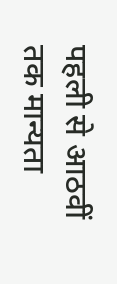पहली से आठवीं तक मान्यता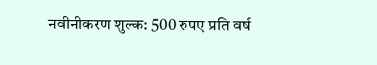नवीनीकरण शुल्क: 500 रुपए प्रति वर्ष